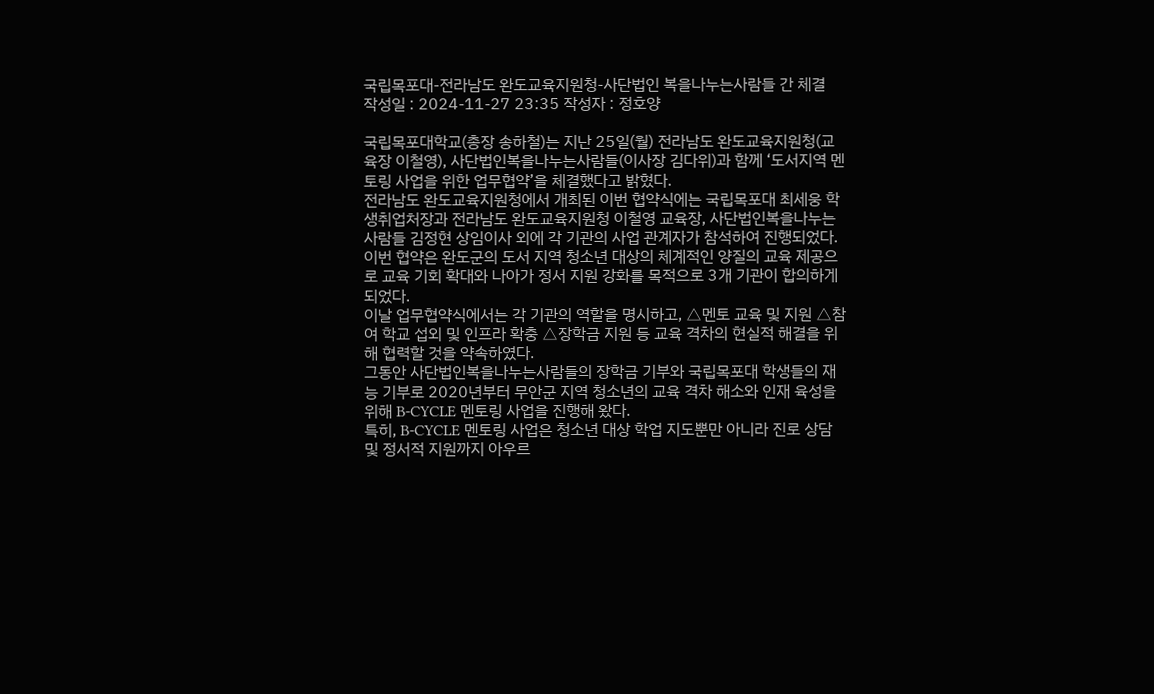국립목포대-전라남도 완도교육지원청-사단법인 복을나누는사람들 간 체결
작성일 : 2024-11-27 23:35 작성자 : 정호양

국립목포대학교(총장 송하철)는 지난 25일(월) 전라남도 완도교육지원청(교육장 이철영), 사단법인복을나누는사람들(이사장 김다위)과 함께 ‘도서지역 멘토링 사업을 위한 업무협약’을 체결했다고 밝혔다.
전라남도 완도교육지원청에서 개최된 이번 협약식에는 국립목포대 최세웅 학생취업처장과 전라남도 완도교육지원청 이철영 교육장, 사단법인복을나누는사람들 김정현 상임이사 외에 각 기관의 사업 관계자가 참석하여 진행되었다.
이번 협약은 완도군의 도서 지역 청소년 대상의 체계적인 양질의 교육 제공으로 교육 기회 확대와 나아가 정서 지원 강화를 목적으로 3개 기관이 합의하게 되었다.
이날 업무협약식에서는 각 기관의 역할을 명시하고, △멘토 교육 및 지원 △참여 학교 섭외 및 인프라 확충 △장학금 지원 등 교육 격차의 현실적 해결을 위해 협력할 것을 약속하였다.
그동안 사단법인복을나누는사람들의 장학금 기부와 국립목포대 학생들의 재능 기부로 2020년부터 무안군 지역 청소년의 교육 격차 해소와 인재 육성을 위해 B-CYCLE 멘토링 사업을 진행해 왔다.
특히, B-CYCLE 멘토링 사업은 청소년 대상 학업 지도뿐만 아니라 진로 상담 및 정서적 지원까지 아우르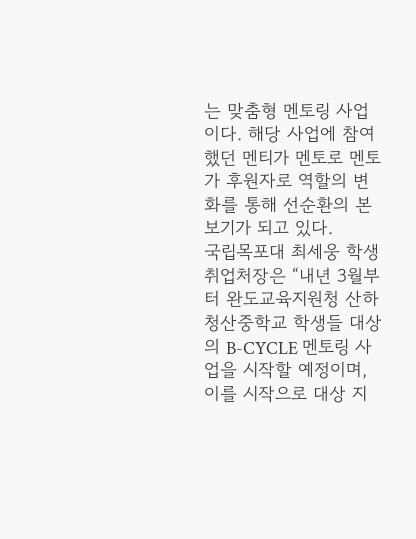는 맞춤형 멘토링 사업이다. 해당 사업에 참여했던 멘티가 멘토로 멘토가 후원자로 역할의 변화를 통해 선순환의 본보기가 되고 있다.
국립목포대 최세웅 학생취업처장은 “내년 3월부터 완도교육지원청 산하 청산중학교 학생들 대상의 B-CYCLE 멘토링 사업을 시작할 예정이며, 이를 시작으로 대상 지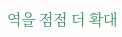역을 점점 더 확대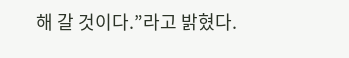해 갈 것이다.”라고 밝혔다.